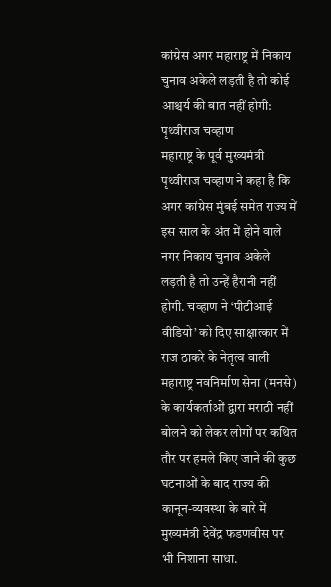कांग्रेस अगर महाराष्ट्र में निकाय चुनाव अकेले लड़ती है तो कोई आश्चर्य की बात नहीं होगी: पृथ्वीराज चव्हाण
महाराष्ट्र के पूर्व मुख्यमंत्री पृथ्वीराज चव्हाण ने कहा है कि अगर कांग्रेस मुंबई समेत राज्य में इस साल के अंत में होने वाले नगर निकाय चुनाव अकेले लड़ती है तो उन्हें हैरानी नहीं होगी. चव्हाण ने ‘पीटीआई वीडियो’ को दिए साक्षात्कार में राज ठाकरे के नेतृत्व वाली महाराष्ट्र नवनिर्माण सेना (मनसे) के कार्यकर्ताओं द्वारा मराठी नहीं बोलने को लेकर लोगों पर कथित तौर पर हमले किए जाने की कुछ घटनाओं के बाद राज्य की कानून-व्यवस्था के बारे में मुख्यमंत्री देवेंद्र फडणवीस पर भी निशाना साधा.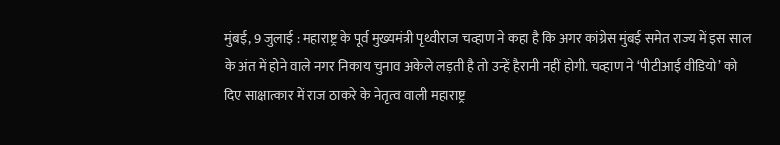मुंबई, 9 जुलाई : महाराष्ट्र के पूर्व मुख्यमंत्री पृथ्वीराज चव्हाण ने कहा है कि अगर कांग्रेस मुंबई समेत राज्य में इस साल के अंत में होने वाले नगर निकाय चुनाव अकेले लड़ती है तो उन्हें हैरानी नहीं होगी. चव्हाण ने ‘पीटीआई वीडियो’ को दिए साक्षात्कार में राज ठाकरे के नेतृत्व वाली महाराष्ट्र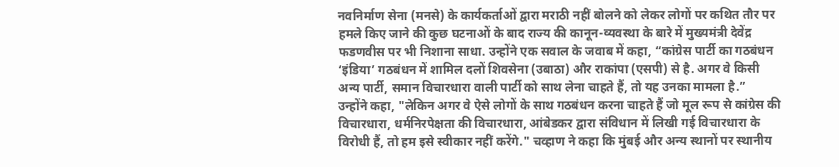नवनिर्माण सेना (मनसे) के कार्यकर्ताओं द्वारा मराठी नहीं बोलने को लेकर लोगों पर कथित तौर पर हमले किए जाने की कुछ घटनाओं के बाद राज्य की कानून-व्यवस्था के बारे में मुख्यमंत्री देवेंद्र फडणवीस पर भी निशाना साधा. उन्होंने एक सवाल के जवाब में कहा, “कांग्रेस पार्टी का गठबंधन ‘इंडिया’ गठबंधन में शामिल दलों शिवसेना (उबाठा) और राकांपा (एसपी) से है. अगर वे किसी अन्य पार्टी, समान विचारधारा वाली पार्टी को साथ लेना चाहते हैं, तो यह उनका मामला है.”
उन्होंने कहा, "लेकिन अगर वे ऐसे लोगों के साथ गठबंधन करना चाहते हैं जो मूल रूप से कांग्रेस की विचारधारा, धर्मनिरपेक्षता की विचारधारा, आंबेडकर द्वारा संविधान में लिखी गई विचारधारा के विरोधी हैं, तो हम इसे स्वीकार नहीं करेंगे." चव्हाण ने कहा कि मुंबई और अन्य स्थानों पर स्थानीय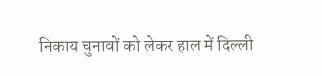निकाय चुनावों को लेकर हाल में दिल्ली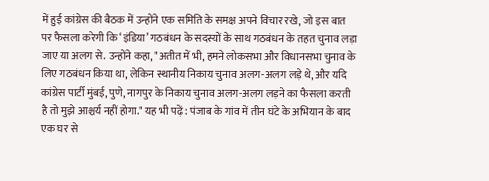में हुई कांग्रेस की बैठक में उन्होंने एक समिति के समक्ष अपने विचार रखे, जो इस बात पर फैसला करेगी कि ‘इंडिया’ गठबंधन के सदस्यों के साथ गठबंधन के तहत चुनाव लड़ा जाए या अलग से. उन्होंने कहा, "अतीत में भी, हमने लोकसभा और विधानसभा चुनाव के लिए गठबंधन किया था, लेकिन स्थानीय निकाय चुनाव अलग-अलग लड़े थे, और यदि कांग्रेस पार्टी मुंबई, पुणे, नागपुर के निकाय चुनाव अलग-अलग लड़ने का फैसला करती है तो मुझे आश्चर्य नहीं होगा." यह भी पढ़ें : पंजाब के गांव में तीन घंटे के अभियान के बाद एक घर से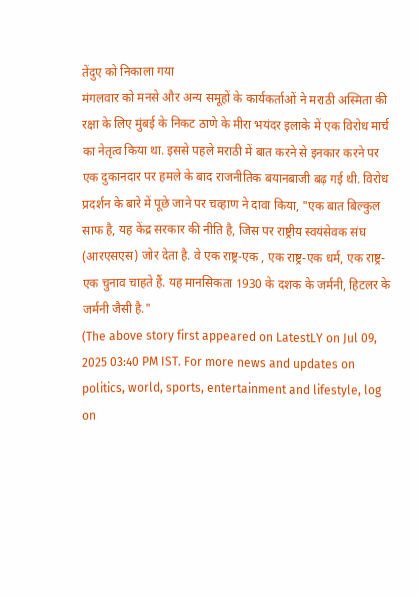तेंदुए को निकाला गया
मंगलवार को मनसे और अन्य समूहों के कार्यकर्ताओं ने मराठी अस्मिता की रक्षा के लिए मुंबई के निकट ठाणे के मीरा भयंदर इलाके में एक विरोध मार्च का नेतृत्व किया था. इससे पहले मराठी में बात करने से इनकार करने पर एक दुकानदार पर हमले के बाद राजनीतिक बयानबाजी बढ़ गई थी. विरोध प्रदर्शन के बारे में पूछे जाने पर चव्हाण ने दावा किया, "एक बात बिल्कुल साफ है, यह केंद्र सरकार की नीति है, जिस पर राष्ट्रीय स्वयंसेवक संघ (आरएसएस) जोर देता है. वे एक राष्ट्र-एक , एक राष्ट्र-एक धर्म, एक राष्ट्र-एक चुनाव चाहते हैं. यह मानसिकता 1930 के दशक के जर्मनी, हिटलर के जर्मनी जैसी है."
(The above story first appeared on LatestLY on Jul 09, 2025 03:40 PM IST. For more news and updates on politics, world, sports, entertainment and lifestyle, log on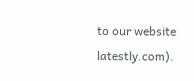to our website latestly.com).